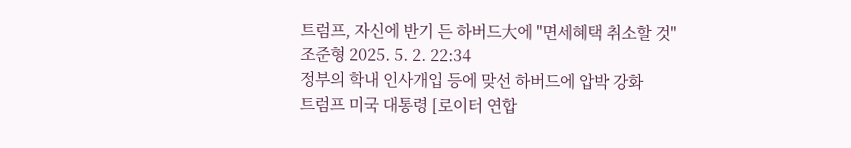트럼프, 자신에 반기 든 하버드大에 "면세혜택 취소할 것"
조준형 2025. 5. 2. 22:34
정부의 학내 인사개입 등에 맞선 하버드에 압박 강화
트럼프 미국 대통령 [로이터 연합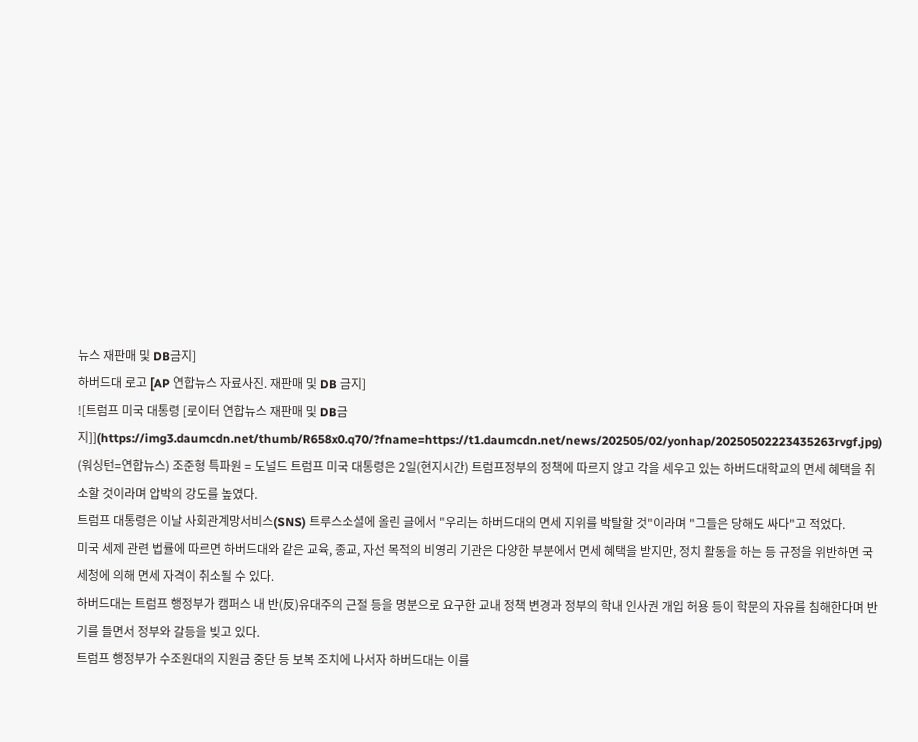뉴스 재판매 및 DB금지]
하버드대 로고 [AP 연합뉴스 자료사진. 재판매 및 DB 금지]
![트럼프 미국 대통령 [로이터 연합뉴스 재판매 및 DB금지]](https://img3.daumcdn.net/thumb/R658x0.q70/?fname=https://t1.daumcdn.net/news/202505/02/yonhap/20250502223435263rvgf.jpg)
(워싱턴=연합뉴스) 조준형 특파원 = 도널드 트럼프 미국 대통령은 2일(현지시간) 트럼프정부의 정책에 따르지 않고 각을 세우고 있는 하버드대학교의 면세 혜택을 취소할 것이라며 압박의 강도를 높였다.
트럼프 대통령은 이날 사회관계망서비스(SNS) 트루스소셜에 올린 글에서 "우리는 하버드대의 면세 지위를 박탈할 것"이라며 "그들은 당해도 싸다"고 적었다.
미국 세제 관련 법률에 따르면 하버드대와 같은 교육, 종교, 자선 목적의 비영리 기관은 다양한 부분에서 면세 혜택을 받지만, 정치 활동을 하는 등 규정을 위반하면 국세청에 의해 면세 자격이 취소될 수 있다.
하버드대는 트럼프 행정부가 캠퍼스 내 반(反)유대주의 근절 등을 명분으로 요구한 교내 정책 변경과 정부의 학내 인사권 개입 허용 등이 학문의 자유를 침해한다며 반기를 들면서 정부와 갈등을 빚고 있다.
트럼프 행정부가 수조원대의 지원금 중단 등 보복 조치에 나서자 하버드대는 이를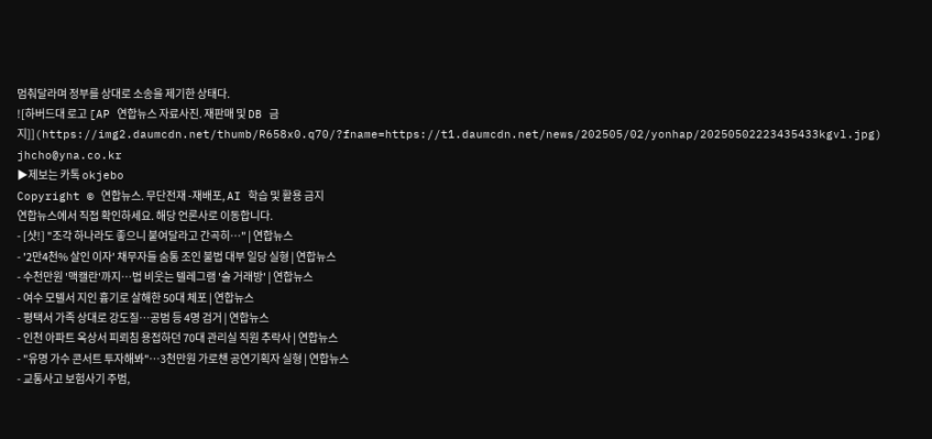멈춰달라며 정부를 상대로 소송을 제기한 상태다.
![하버드대 로고 [AP 연합뉴스 자료사진. 재판매 및 DB 금지]](https://img2.daumcdn.net/thumb/R658x0.q70/?fname=https://t1.daumcdn.net/news/202505/02/yonhap/20250502223435433kgvl.jpg)
jhcho@yna.co.kr
▶제보는 카톡 okjebo
Copyright © 연합뉴스. 무단전재 -재배포, AI 학습 및 활용 금지
연합뉴스에서 직접 확인하세요. 해당 언론사로 이동합니다.
- [샷!] "조각 하나라도 좋으니 붙여달라고 간곡히…" | 연합뉴스
- '2만4천% 살인 이자' 채무자들 숨통 조인 불법 대부 일당 실형 | 연합뉴스
- 수천만원 '맥캘란'까지…법 비웃는 텔레그램 '술 거래방' | 연합뉴스
- 여수 모텔서 지인 흉기로 살해한 50대 체포 | 연합뉴스
- 평택서 가족 상대로 강도질…공범 등 4명 검거 | 연합뉴스
- 인천 아파트 옥상서 피뢰침 용접하던 70대 관리실 직원 추락사 | 연합뉴스
- "유명 가수 콘서트 투자해봐"…3천만원 가로챈 공연기획자 실형 | 연합뉴스
- 교통사고 보험사기 주범,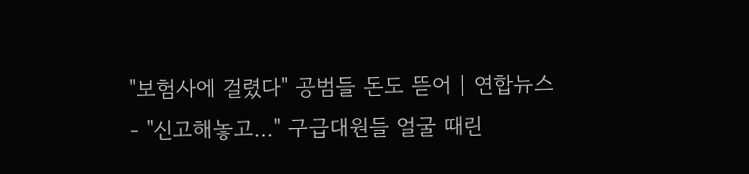"보험사에 걸렸다" 공범들 돈도 뜯어 | 연합뉴스
- "신고해놓고…" 구급대원들 얼굴 때린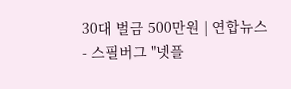30대 벌금 500만원 | 연합뉴스
- 스필버그 "넷플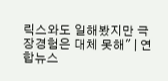릭스와도 일해봤지만 극장경험은 대체 못해" | 연합뉴스